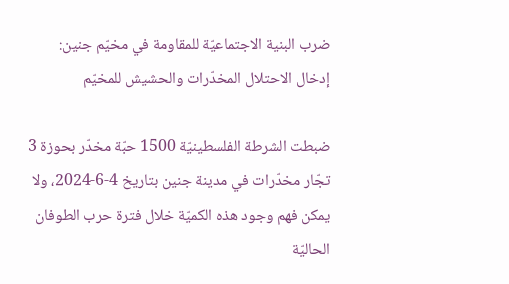ضرب البنية الاجتماعيّة للمقاومة في مخيّم جنين: إدخال الاحتلال المخدّرات والحشيش للمخيّم

ضبطت الشرطة الفلسطينيّة 1500 حبّة مخدّر بحوزة 3 تجّار مخدّرات في مدينة جنين بتاريخ 4-6-2024، ولا يمكن فهم وجود هذه الكميّة خلال فترة حرب الطوفان الحاليّة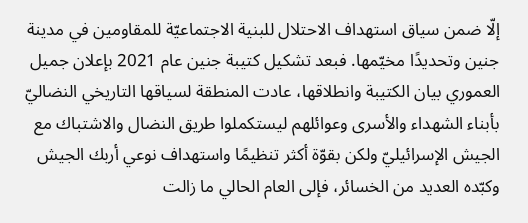إلّا ضمن سياق استهداف الاحتلال للبنية الاجتماعيّة للمقاومين في مدينة جنين وتحديدًا مخيّمها. فبعد تشكيل كتيبة جنين عام 2021 بإعلان جميل العموري بيان الكتيبة وانطلاقها، عادت المنطقة لسياقها التاريخي النضاليّ بأبناء الشهداء والأسرى وعوائلهم ليستكملوا طريق النضال والاشتباك مع الجيش الإسرائيليّ ولكن بقوّة أكثر تنظيمًا واستهداف نوعي أربك الجيش وكبّده العديد من الخسائر، فإلى العام الحالي ما زالت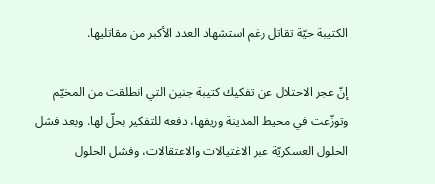الكتيبة حيّة تقاتل رغم استشهاد العدد الأكبر من مقاتليها.

إنّ عجر الاحتلال عن تفكيك كتيبة جنين التي انطلقت من المخيّم وتوزّعت في محيط المدينة وريفها، دفعه للتفكير بحلّ لها. وبعد فشل الحلول العسكريّة عبر الاغتيالات والاعتقالات، وفشل الحلول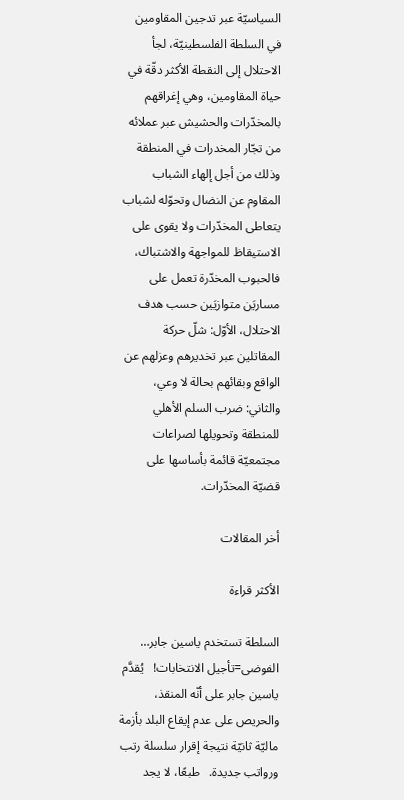السياسيّة عبر تدجين المقاومين في السلطة الفلسطينيّة، لجأ الاحتلال إلى النقطة الأكثر دقّة في حياة المقاومين، وهي إغراقهم بالمخدّرات والحشيش عبر عملائه من تجّار المخدرات في المنطقة وذلك من أجل إلهاء الشباب المقاوم عن النضال وتحوّله لشباب يتعاطى المخدّرات ولا يقوى على الاستيقاظ للمواجهة والاشتباك، فالحبوب المخدّرة تعمل على مساريَن متوازيَين حسب هدف الاحتلال، الأوّل: شلّ حركة المقاتلين عبر تخديرهم وعزلهم عن الواقع وبقائهم بحالة لا وعي، والثاني: ضرب السلم الأهلي للمنطقة وتحويلها لصراعات مجتمعيّة قائمة بأساسها على قضيّة المخدّرات.

أخر المقالات

الأكثر قراءة

السلطة تستخدم ياسين جابر… الفوضى=تأجيل الانتخابات!   يُقدَّم ياسين جابر على أنّه المنقذ، والحريص على عدم إيقاع البلد بأزمة ماليّة ثانيّة نتيجة إقرار سلسلة رتب ورواتب جديدة.   طبعًا، لا يجد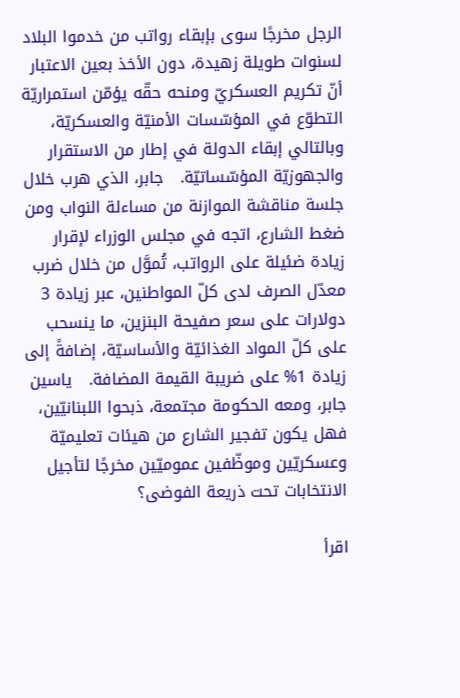الرجل مخرجًا سوى بإبقاء رواتب من خدموا البلاد لسنوات طويلة زهيدة، دون الأخذ بعين الاعتبار أنّ تكريم العسكريّ ومنحه حقّه يؤمّن استمراريّة التطوّع في المؤسّسات الأمنيّة والعسكريّة، وبالتالي إبقاء الدولة في إطار من الاستقرار والجهوزيّة المؤسّساتيّة.   جابر، الذي هرب خلال جلسة مناقشة الموازنة من مساءلة النواب ومن ضغط الشارع، اتجه في مجلس الوزراء لإقرار زيادة ضئيلة على الرواتب، تُموَّل من خلال ضرب معدّل الصرف لدى كلّ المواطنين، عبر زيادة 3 دولارات على سعر صفيحة البنزين، ما ينسحب على كلّ المواد الغذائيّة والأساسيّة، إضافةً إلى زيادة 1% على ضريبة القيمة المضافة.   ياسين جابر، ومعه الحكومة مجتمعة، ذبحوا اللبنانيّين، فهل يكون تفجير الشارع من هيئات تعليميّة وعسكريّين وموظّفين عموميّين مخرجًا لتأجيل الانتخابات تحت ذريعة الفوضى؟

اقرأ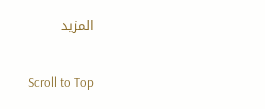المزيد

Scroll to Top